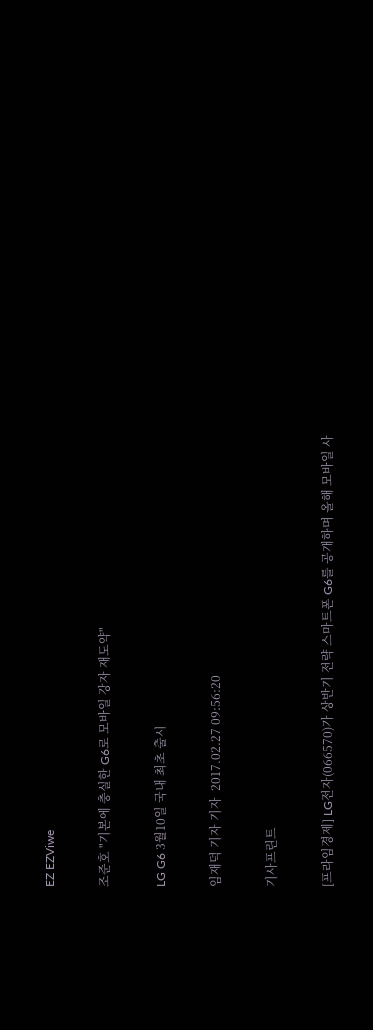EZ EZViwe

조준호 "기본에 충실한 G6로 모바일 강자 재도약"

LG G6 3월10일 국내 최초 출시

임재덕 기자 기자  2017.02.27 09:56:20

기사프린트

[프라임경제] LG전자(066570)가 상반기 전략 스마트폰 G6를 공개하며 올해 모바일 사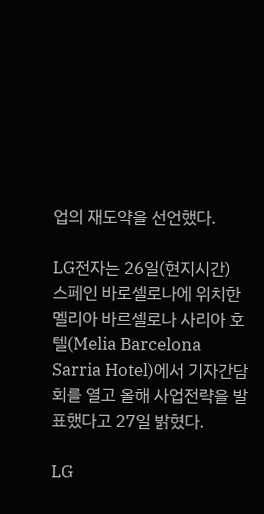업의 재도약을 선언했다.

LG전자는 26일(현지시간) 스페인 바로셀로나에 위치한 멜리아 바르셀로나 사리아 호텔(Melia Barcelona Sarria Hotel)에서 기자간담회를 열고 올해 사업전략을 발표했다고 27일 밝혔다.

LG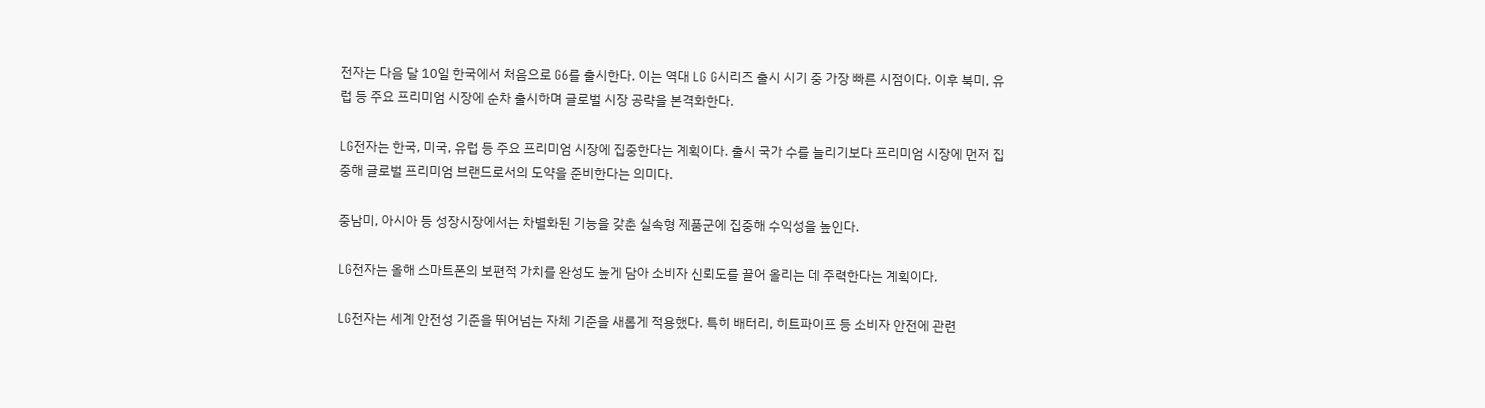전자는 다음 달 10일 한국에서 처음으로 G6를 출시한다. 이는 역대 LG G시리즈 출시 시기 중 가장 빠른 시점이다. 이후 북미, 유럽 등 주요 프리미엄 시장에 순차 출시하며 글로벌 시장 공략을 본격화한다.

LG전자는 한국, 미국, 유럽 등 주요 프리미엄 시장에 집중한다는 계획이다. 출시 국가 수를 늘리기보다 프리미엄 시장에 먼저 집중해 글로벌 프리미엄 브랜드로서의 도약을 준비한다는 의미다.

중남미, 아시아 등 성장시장에서는 차별화된 기능을 갖춘 실속형 제품군에 집중해 수익성을 높인다.

LG전자는 올해 스마트폰의 보편적 가치를 완성도 높게 담아 소비자 신뢰도를 끌어 올리는 데 주력한다는 계획이다.

LG전자는 세계 안전성 기준을 뛰어넘는 자체 기준을 새롭게 적용했다. 특히 배터리, 히트파이프 등 소비자 안전에 관련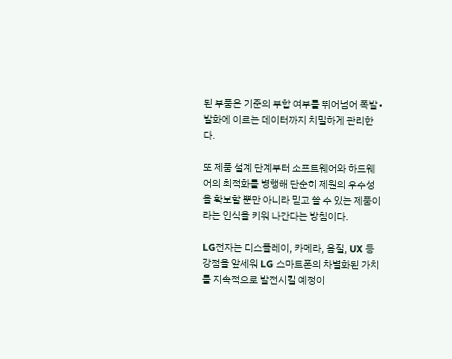된 부품은 기준의 부합 여부를 뛰어넘어 폭발∙발화에 이르는 데이터까지 치밀하게 관리한다.

또 제품 설계 단계부터 소프트웨어와 하드웨어의 최적화를 병행해 단순히 제원의 우수성을 확보할 뿐만 아니라 믿고 쓸 수 있는 제품이라는 인식을 키워 나간다는 방침이다.

LG전자는 디스플레이, 카메라, 음질, UX 등 강점을 앞세워 LG 스마트폰의 차별화된 가치를 지속적으로 발전시킬 예정이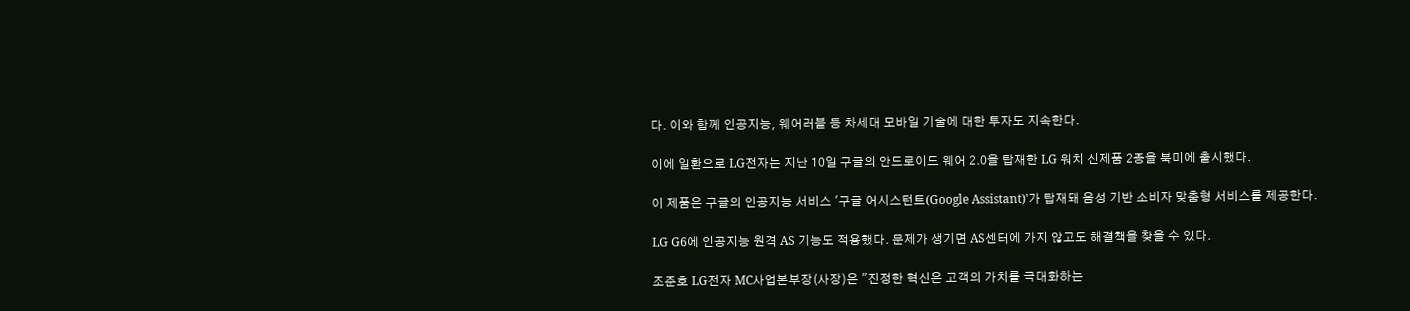다. 이와 함께 인공지능, 웨어러블 등 차세대 모바일 기술에 대한 투자도 지속한다.

이에 일환으로 LG전자는 지난 10일 구글의 안드로이드 웨어 2.0을 탑재한 LG 워치 신제품 2종을 북미에 출시했다.

이 제품은 구글의 인공지능 서비스 '구글 어시스턴트(Google Assistant)'가 탑재돼 음성 기반 소비자 맞춤형 서비스를 제공한다.

LG G6에 인공지능 원격 AS 기능도 적용했다. 문제가 생기면 AS센터에 가지 않고도 해결책을 찾을 수 있다.

조준호 LG전자 MC사업본부장(사장)은 "진정한 혁신은 고객의 가치를 극대화하는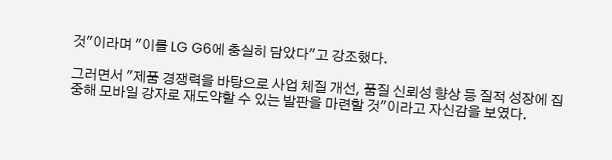것"이라며 "이를 LG G6에 충실히 담았다"고 강조했다.

그러면서 "제품 경쟁력을 바탕으로 사업 체질 개선, 품질 신뢰성 향상 등 질적 성장에 집중해 모바일 강자로 재도약할 수 있는 발판을 마련할 것"이라고 자신감을 보였다.